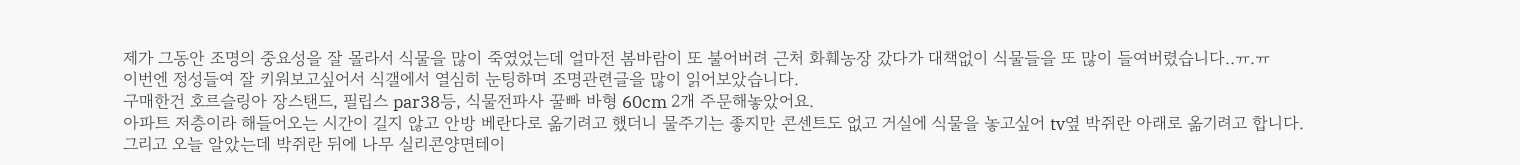제가 그동안 조명의 중요성을 잘 몰라서 식물을 많이 죽였었는데 얼마전 봄바람이 또 불어버려 근처 화훼농장 갔다가 대책없이 식물들을 또 많이 들여버렸습니다..ㅠ.ㅠ
이번엔 정성들여 잘 키워보고싶어서 식갤에서 열심히 눈팅하며 조명관련글을 많이 읽어보았습니다.
구매한건 호르슬링아 장스탠드, 필립스 par38등, 식물전파사 꿀빠 바형 60cm 2개 주문해놓았어요.
아파트 저층이라 해들어오는 시간이 길지 않고 안방 베란다로 옮기려고 했더니 물주기는 좋지만 콘센트도 없고 거실에 식물을 놓고싶어 tv옆 박쥐란 아래로 옮기려고 합니다.
그리고 오늘 알았는데 박쥐란 뒤에 나무 실리콘양면테이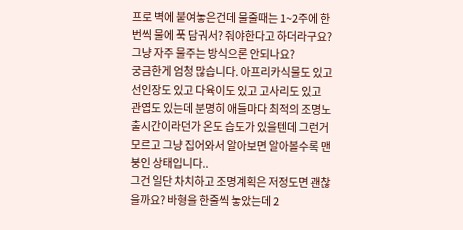프로 벽에 붙여놓은건데 물줄때는 1~2주에 한번씩 물에 푹 담궈서? 줘야한다고 하더라구요? 그냥 자주 물주는 방식으론 안되나요?
궁금한게 엄청 많습니다. 아프리카식물도 있고 선인장도 있고 다육이도 있고 고사리도 있고 관엽도 있는데 분명히 애들마다 최적의 조명노출시간이라던가 온도 습도가 있을텐데 그런거 모르고 그냥 집어와서 알아보면 알아볼수록 맨붕인 상태입니다..
그건 일단 차치하고 조명계획은 저정도면 괜찮을까요? 바형을 한줄씩 놓았는데 2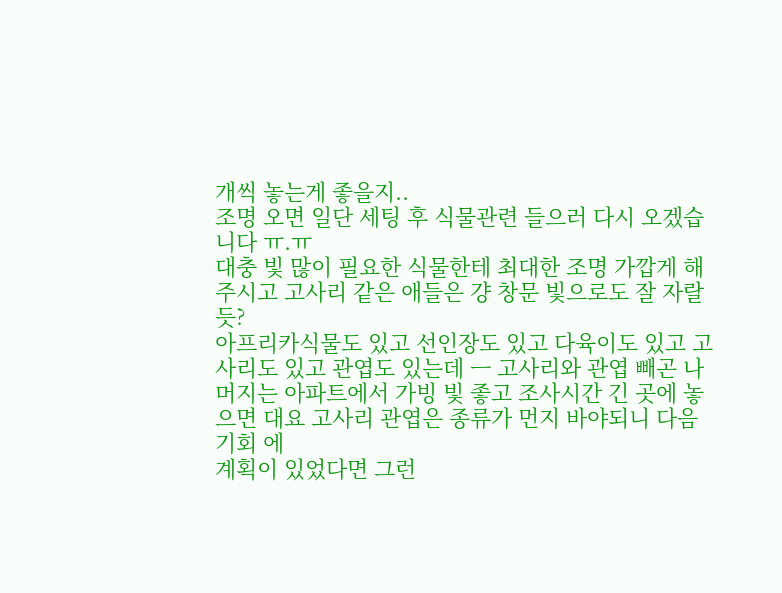개씩 놓는게 좋을지..
조명 오면 일단 세팅 후 식물관련 들으러 다시 오겠습니다 ㅠ.ㅠ
대충 빛 많이 필요한 식물한테 최대한 조명 가깝게 해주시고 고사리 같은 애들은 걍 창문 빛으로도 잘 자랄 듯?
아프리카식물도 있고 선인장도 있고 다육이도 있고 고사리도 있고 관엽도 있는데 ㅡ 고사리와 관엽 빼곤 나머지는 아파트에서 가빙 빛 좋고 조사시간 긴 곳에 놓으면 대요 고사리 관엽은 종류가 먼지 바야되니 다음 기회 에
계획이 있었다면 그런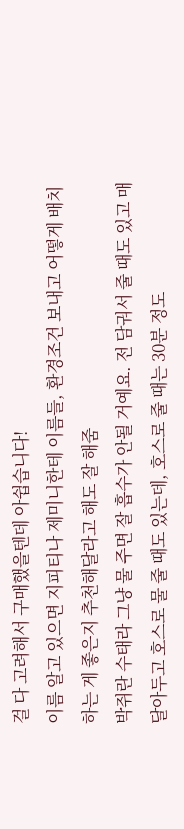걸 다 고려해서 구매했을텐데 아쉽습니다!
이름 알고 있으면 지피티나 제미니한테 이름들, 환경조건 보내고 어떻게 배치하는 게 좋은지 추천해달라고 해도 잘 해줌
박쥐란 수태라 그냥 물 주면 잘 흡수가 안될 거예요. 전 담궈서 줄 때도 있고 매달아두고 호스로 물 줄 때도 있는데, 호스로 줄 때는 30분 정도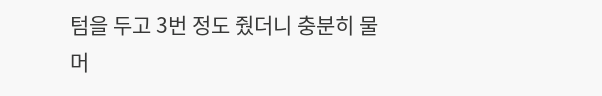텀을 두고 3번 정도 줬더니 충분히 물 머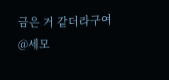금은 거 같더라구여
@세모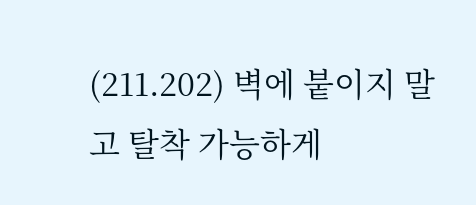(211.202) 벽에 붙이지 말고 탈착 가능하게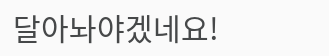달아놔야겠네요!